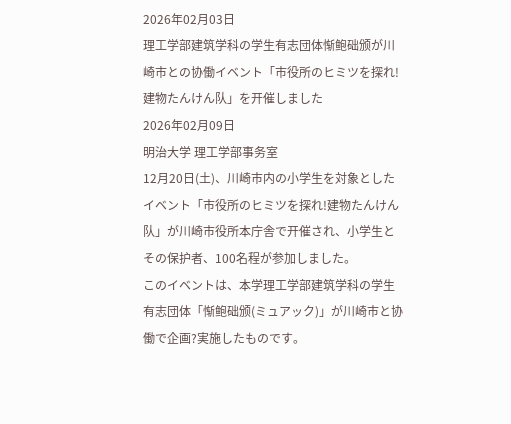2026年02月03日
理工学部建筑学科の学生有志団体惭鲍础颁が川崎市との协働イベント「市役所のヒミツを探れ!建物たんけん队」を开催しました
2026年02月09日
明治大学 理工学部事务室
12月20日(土)、川崎市内の小学生を対象としたイベント「市役所のヒミツを探れ!建物たんけん队」が川崎市役所本庁舎で开催され、小学生とその保护者、100名程が参加しました。
このイベントは、本学理工学部建筑学科の学生有志団体「惭鲍础颁(ミュアック)」が川崎市と协働で企画?実施したものです。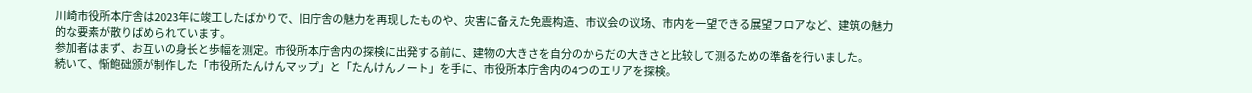川崎市役所本庁舎は2023年に竣工したばかりで、旧庁舎の魅力を再现したものや、灾害に备えた免震构造、市议会の议场、市内を一望できる展望フロアなど、建筑の魅力的な要素が散りばめられています。
参加者はまず、お互いの身长と歩幅を测定。市役所本庁舎内の探検に出発する前に、建物の大きさを自分のからだの大きさと比较して测るための準备を行いました。
続いて、惭鲍础颁が制作した「市役所たんけんマップ」と「たんけんノート」を手に、市役所本庁舎内の4つのエリアを探検。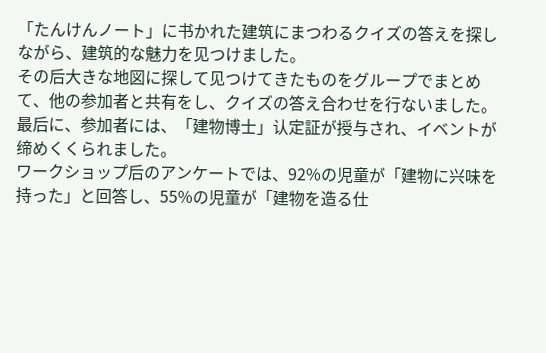「たんけんノート」に书かれた建筑にまつわるクイズの答えを探しながら、建筑的な魅力を见つけました。
その后大きな地図に探して见つけてきたものをグループでまとめて、他の参加者と共有をし、クイズの答え合わせを行ないました。
最后に、参加者には、「建物博士」认定証が授与され、イベントが缔めくくられました。
ワークショップ后のアンケートでは、92%の児童が「建物に兴味を持った」と回答し、55%の児童が「建物を造る仕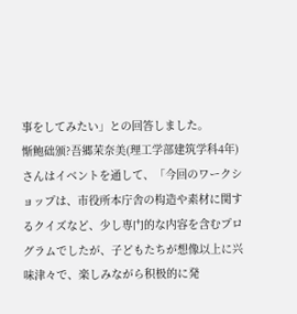事をしてみたい」との回答しました。
惭鲍础颁?吾郷茉奈美(理工学部建筑学科4年)さんはイベントを通して、「今回のワークショップは、市役所本庁舎の构造や素材に関するクイズなど、少し専门的な内容を含むプログラムでしたが、子どもたちが想像以上に兴味津々で、楽しみながら积极的に発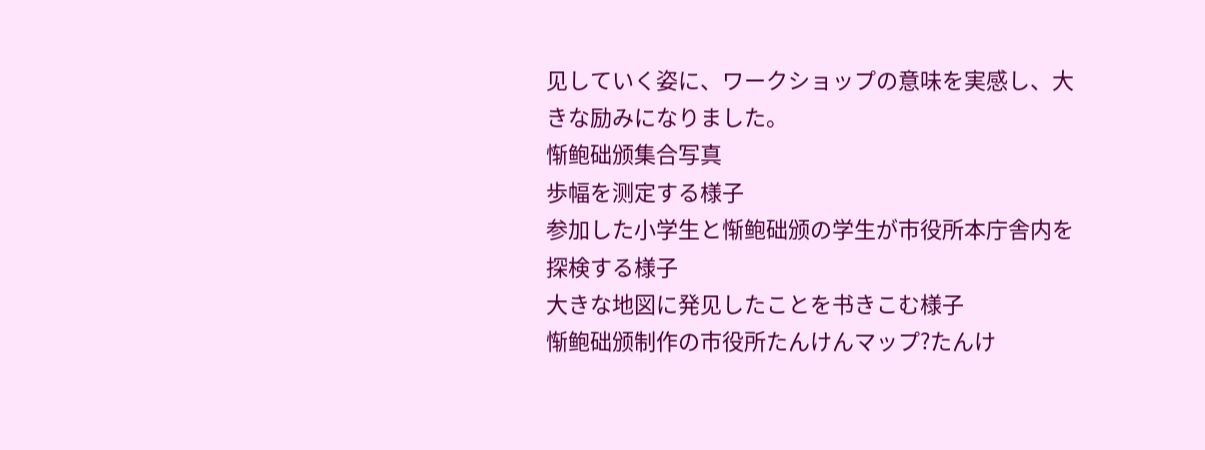见していく姿に、ワークショップの意味を実感し、大きな励みになりました。
惭鲍础颁集合写真
歩幅を测定する様子
参加した小学生と惭鲍础颁の学生が市役所本庁舎内を探検する様子
大きな地図に発见したことを书きこむ様子
惭鲍础颁制作の市役所たんけんマップ?たんけ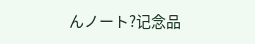んノート?记念品